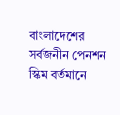বাংলাদেশের সর্বজনীন পেনশন স্কিম বর্তমানে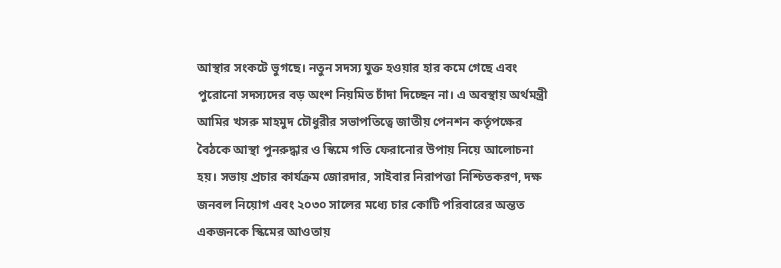আস্থার সংকটে ভুগছে। নতুন সদস্য যুক্ত হওয়ার হার কমে গেছে এবং পুরোনো সদস্যদের বড় অংশ নিয়মিত চাঁদা দিচ্ছেন না। এ অবস্থায় অর্থমন্ত্রী আমির খসরু মাহমুদ চৌধুরীর সভাপতিত্বে জাতীয় পেনশন কর্তৃপক্ষের বৈঠকে আস্থা পুনরুদ্ধার ও স্কিমে গতি ফেরানোর উপায় নিয়ে আলোচনা হয়। সভায় প্রচার কার্যক্রম জোরদার, সাইবার নিরাপত্তা নিশ্চিতকরণ, দক্ষ জনবল নিয়োগ এবং ২০৩০ সালের মধ্যে চার কোটি পরিবারের অন্তত একজনকে স্কিমের আওতায়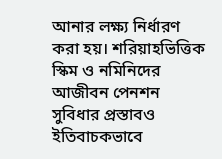আনার লক্ষ্য নির্ধারণ করা হয়। শরিয়াহভিত্তিক স্কিম ও নমিনিদের আজীবন পেনশন সুবিধার প্রস্তাবও ইতিবাচকভাবে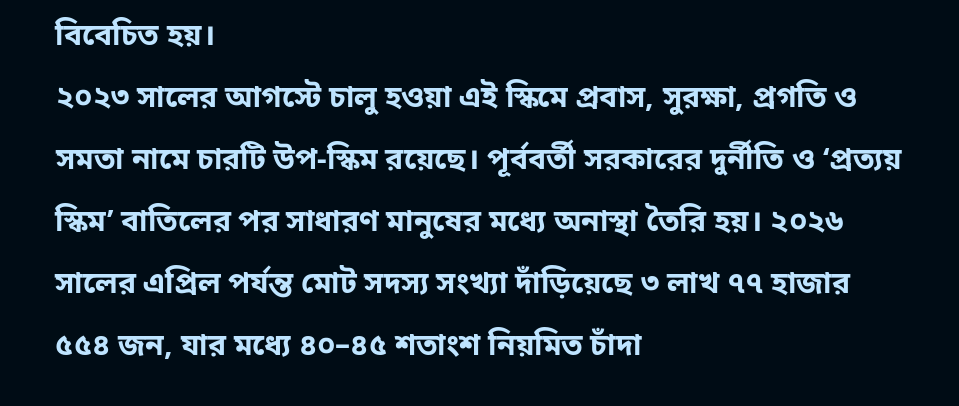বিবেচিত হয়।
২০২৩ সালের আগস্টে চালু হওয়া এই স্কিমে প্রবাস, সুরক্ষা, প্রগতি ও সমতা নামে চারটি উপ-স্কিম রয়েছে। পূর্ববর্তী সরকারের দুর্নীতি ও ‘প্রত্যয় স্কিম’ বাতিলের পর সাধারণ মানুষের মধ্যে অনাস্থা তৈরি হয়। ২০২৬ সালের এপ্রিল পর্যন্ত মোট সদস্য সংখ্যা দাঁড়িয়েছে ৩ লাখ ৭৭ হাজার ৫৫৪ জন, যার মধ্যে ৪০–৪৫ শতাংশ নিয়মিত চাঁদা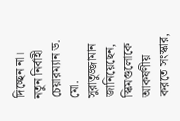দিচ্ছেন না।
নতুন নির্বাহী চেয়ারম্যান ড. মো. সুরাতুজ্জামান জানিয়েছেন, স্কিমগুলোকে আকর্ষণীয় করতে সংস্কার,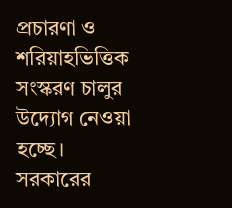প্রচারণা ও শরিয়াহভিত্তিক সংস্করণ চালুর উদ্যোগ নেওয়া হচ্ছে। সরকারের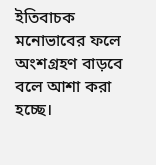ইতিবাচক মনোভাবের ফলে অংশগ্রহণ বাড়বে বলে আশা করা হচ্ছে।